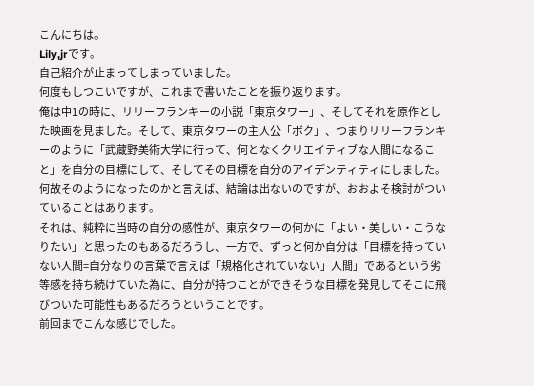こんにちは。
Lily,jrです。
自己紹介が止まってしまっていました。
何度もしつこいですが、これまで書いたことを振り返ります。
俺は中1の時に、リリーフランキーの小説「東京タワー」、そしてそれを原作とした映画を見ました。そして、東京タワーの主人公「ボク」、つまりリリーフランキーのように「武蔵野美術大学に行って、何となくクリエイティブな人間になること」を自分の目標にして、そしてその目標を自分のアイデンティティにしました。
何故そのようになったのかと言えば、結論は出ないのですが、おおよそ検討がついていることはあります。
それは、純粋に当時の自分の感性が、東京タワーの何かに「よい・美しい・こうなりたい」と思ったのもあるだろうし、一方で、ずっと何か自分は「目標を持っていない人間=自分なりの言葉で言えば「規格化されていない」人間」であるという劣等感を持ち続けていた為に、自分が持つことができそうな目標を発見してそこに飛びついた可能性もあるだろうということです。
前回までこんな感じでした。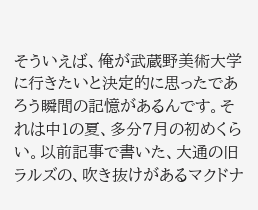そういえば、俺が武蔵野美術大学に行きたいと決定的に思ったであろう瞬間の記憶があるんです。それは中1の夏、多分7月の初めくらい。以前記事で書いた、大通の旧ラルズの、吹き抜けがあるマクドナ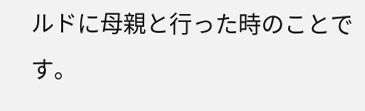ルドに母親と行った時のことです。